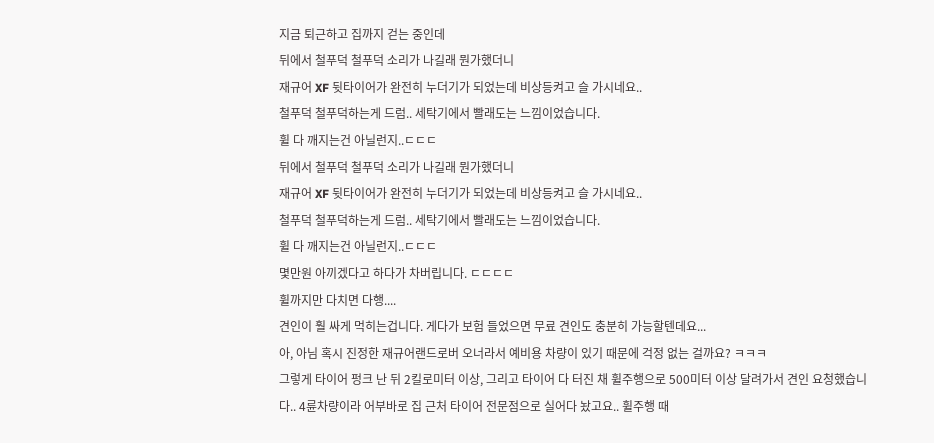지금 퇴근하고 집까지 걷는 중인데
뒤에서 철푸덕 철푸덕 소리가 나길래 뭔가했더니
재규어 XF 뒷타이어가 완전히 누더기가 되었는데 비상등켜고 슬 가시네요..
철푸덕 철푸덕하는게 드럼.. 세탁기에서 빨래도는 느낌이었습니다.
휠 다 깨지는건 아닐런지..ㄷㄷㄷ
뒤에서 철푸덕 철푸덕 소리가 나길래 뭔가했더니
재규어 XF 뒷타이어가 완전히 누더기가 되었는데 비상등켜고 슬 가시네요..
철푸덕 철푸덕하는게 드럼.. 세탁기에서 빨래도는 느낌이었습니다.
휠 다 깨지는건 아닐런지..ㄷㄷㄷ
몇만원 아끼겠다고 하다가 차버립니다. ㄷㄷㄷㄷ
휠까지만 다치면 다행....
견인이 훨 싸게 먹히는겁니다. 게다가 보험 들었으면 무료 견인도 충분히 가능할텐데요...
아, 아님 혹시 진정한 재규어랜드로버 오너라서 예비용 차량이 있기 때문에 걱정 없는 걸까요? ㅋㅋㅋ
그렇게 타이어 펑크 난 뒤 2킬로미터 이상, 그리고 타이어 다 터진 채 휠주행으로 500미터 이상 달려가서 견인 요청했습니다.. 4륜차량이라 어부바로 집 근처 타이어 전문점으로 실어다 놨고요.. 휠주행 때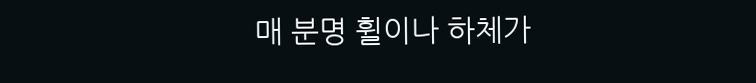매 분명 휠이나 하체가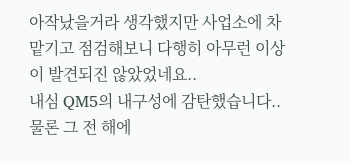아작났을거라 생각했지만 사업소에 차 맡기고 점검해보니 다행히 아무런 이상이 발견되진 않았었네요..
내심 QM5의 내구성에 감탄했습니다.. 물론 그 전 해에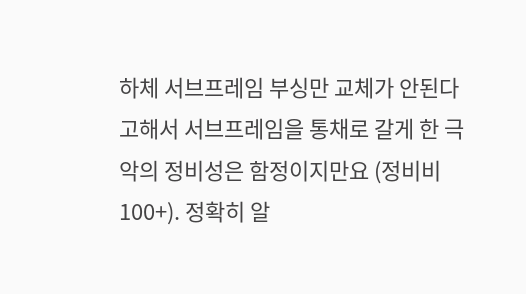하체 서브프레임 부싱만 교체가 안된다고해서 서브프레임을 통채로 갈게 한 극악의 정비성은 함정이지만요 (정비비 100+). 정확히 알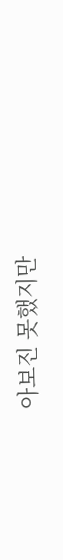아보진 못했지만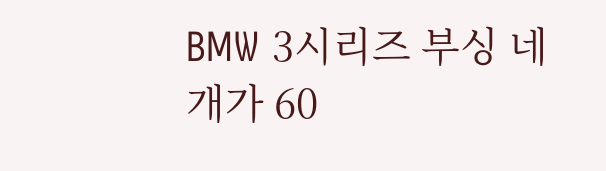BMW 3시리즈 부싱 네 개가 60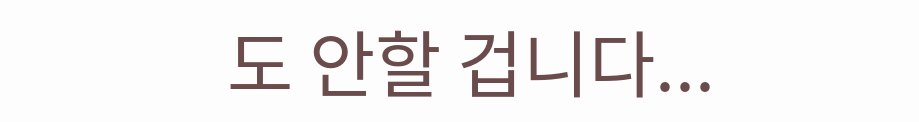도 안할 겁니다...